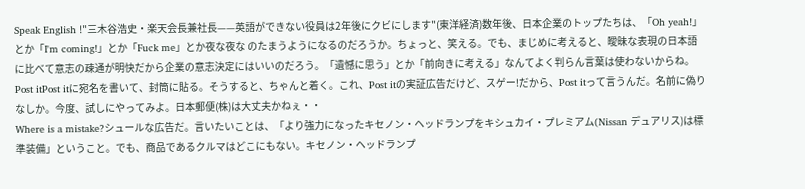Speak English !"三木谷浩史・楽天会長兼社長——英語ができない役員は2年後にクビにします"(東洋経済)数年後、日本企業のトップたちは、「Oh yeah!」とか「I'm coming!」とか「Fuck me」とか夜な夜な のたまうようになるのだろうか。ちょっと、笑える。でも、まじめに考えると、曖昧な表現の日本語に比べて意志の疎通が明快だから企業の意志決定にはいいのだろう。「遺憾に思う」とか「前向きに考える」なんてよく判らん言葉は使わないからね。
Post itPost itに宛名を書いて、封筒に貼る。そうすると、ちゃんと着く。これ、Post itの実証広告だけど、スゲー!だから、Post itって言うんだ。名前に偽りなしか。今度、試しにやってみよ。日本郵便(株)は大丈夫かねぇ・・
Where is a mistake?シュールな広告だ。言いたいことは、「より強力になったキセノン・ヘッドランプをキシュカイ・プレミアム(Nissan デュアリス)は標準装備」ということ。でも、商品であるクルマはどこにもない。キセノン・ヘッドランプ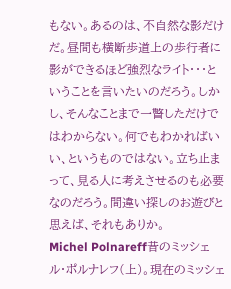もない。あるのは、不自然な影だけだ。昼間も横断歩道上の歩行者に影ができるほど強烈なライト・・・ということを言いたいのだろう。しかし、そんなことまで一瞥しただけではわからない。何でもわかればいい、というものではない。立ち止まって、見る人に考えさせるのも必要なのだろう。間違い探しのお遊びと思えば、それもありか。
Michel Polnareff昔のミッシェル・ポルナレフ(上)。現在のミッシェ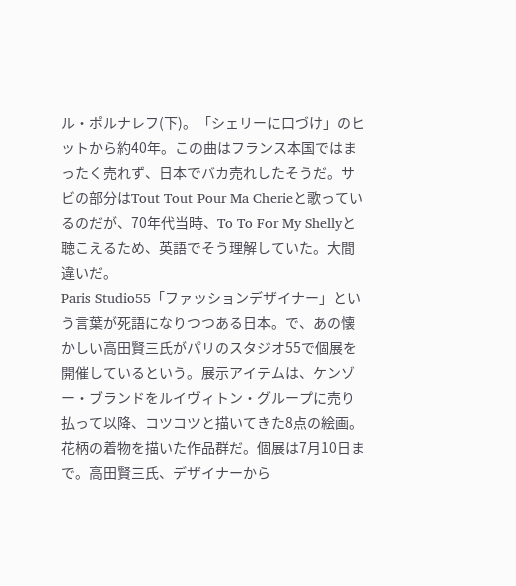ル・ポルナレフ(下)。「シェリーに口づけ」のヒットから約40年。この曲はフランス本国ではまったく売れず、日本でバカ売れしたそうだ。サビの部分はTout Tout Pour Ma Cherieと歌っているのだが、70年代当時、To To For My Shellyと聴こえるため、英語でそう理解していた。大間違いだ。
Paris Studio55「ファッションデザイナー」という言葉が死語になりつつある日本。で、あの懐かしい高田賢三氏がパリのスタジオ55で個展を開催しているという。展示アイテムは、ケンゾー・ブランドをルイヴィトン・グループに売り払って以降、コツコツと描いてきた8点の絵画。花柄の着物を描いた作品群だ。個展は7月10日まで。高田賢三氏、デザイナーから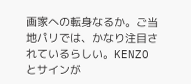画家への転身なるか。ご当地パリでは、かなり注目されているらしい。KENZOとサインが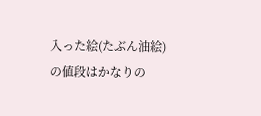入った絵(たぶん油絵)の値段はかなりの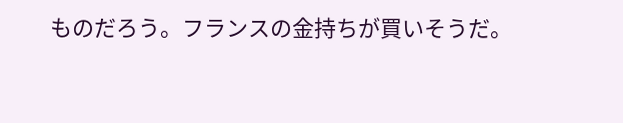ものだろう。フランスの金持ちが買いそうだ。